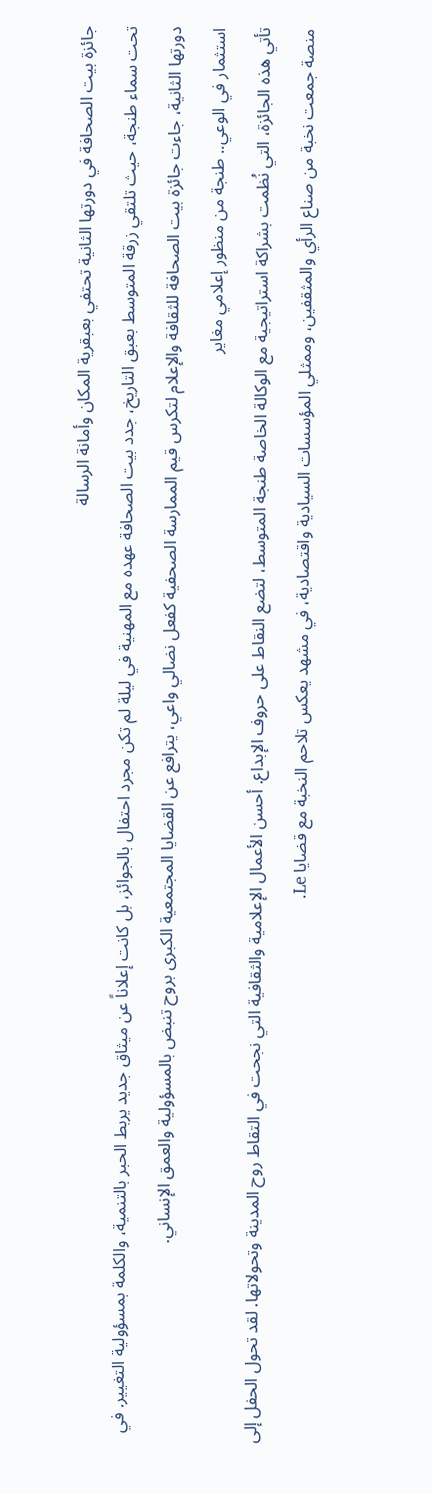جائزة بيت الصحافة في دورتها الثانية تحتفي بعبقرية المكان وأمانة الرسالة
تحت سماء طنجة، حيث تلتقي زرقة المتوسط بعبق التاريخ، جدد بيت الصحافة عهده مع المهنية في ليلة لم تكن مجرد احتفال بالجوائز، بل كانت إعلاناً عن ميثاق جديد يربط الحبر بالتنمية، والكلمة بمسؤولية التغيير. في دورتها الثانية، جاءت جائزة بيت الصحافة للثقافة والإعلام لتكرس قيم الممارسة الصحفية كفعل نضالي واعي، يترافع عن القضايا المجتمعية الكبرى بروح تنبض بالمسؤولية والعمق الإنساني.
استثمار في الوعي.. طنجة من منظور إعلامي مغاير
تأتي هذه الجائزة، التي نُظمت بشراكة استراتيجية مع الوكالة الخاصة طنجة المتوسط، لتضع النقاط على حروف الإبداع. أحسن الأعمال الإعلامية والثقافية التي نجحت في التقاط روح المدينة وتحولاتها. لقد تحول الحفل إلى منصة جمعت نخبة من صناع الرأي والمثقفين، وممثلي المؤسسات السيادية واقتصادية، في مشهد يعكس تلاحم النخبة مع قضايا Le.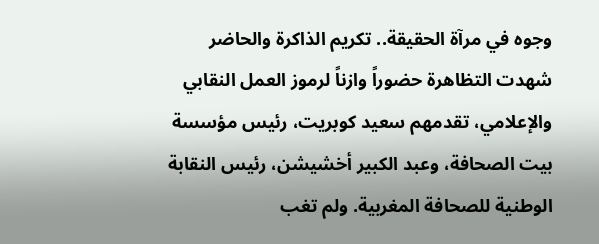وجوه في مرآة الحقيقة.. تكريم الذاكرة والحاضر
شهدت التظاهرة حضوراً وازناً لرموز العمل النقابي والإعلامي، تقدمهم سعيد كوبريت، رئيس مؤسسة بيت الصحافة، وعبد الكبير أخشيشن، رئيس النقابة الوطنية للصحافة المغربية. ولم تغب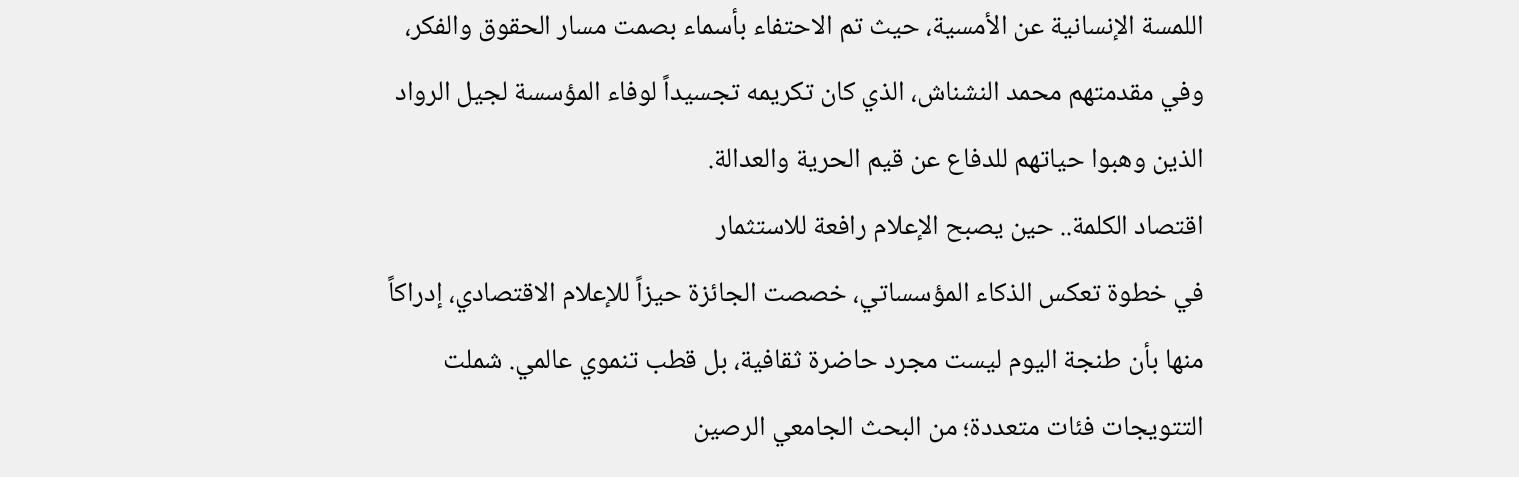اللمسة الإنسانية عن الأمسية، حيث تم الاحتفاء بأسماء بصمت مسار الحقوق والفكر، وفي مقدمتهم محمد النشناش، الذي كان تكريمه تجسيداً لوفاء المؤسسة لجيل الرواد الذين وهبوا حياتهم للدفاع عن قيم الحرية والعدالة.
اقتصاد الكلمة.. حين يصبح الإعلام رافعة للاستثمار
في خطوة تعكس الذكاء المؤسساتي، خصصت الجائزة حيزاً للإعلام الاقتصادي، إدراكاً منها بأن طنجة اليوم ليست مجرد حاضرة ثقافية، بل قطب تنموي عالمي. شملت التتويجات فئات متعددة؛ من البحث الجامعي الرصين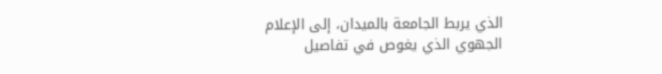الذي يربط الجامعة بالميدان، إلى الإعلام الجهوي الذي يغوص في تفاصيل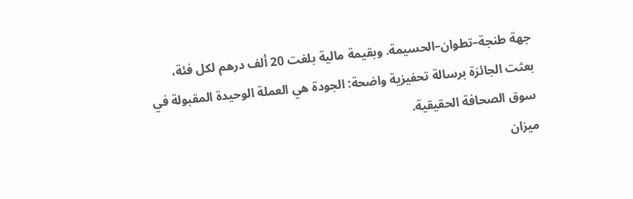جهة طنجة–تطوان–الحسيمة. وبقيمة مالية بلغت 20 ألف درهم لكل فئة، بعثت الجائزة برسالة تحفيزية واضحة: الجودة هي العملة الوحيدة المقبولة في سوق الصحافة الحقيقية.
ميزان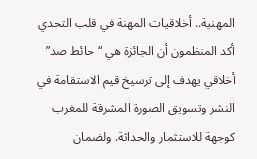المهنية.. أخلاقيات المهنة في قلب التحدي
أكد المنظمون أن الجائزة هي “حائط صد” أخلاقي يهدف إلى ترسيخ قيم الاستقامة في النشر وتسويق الصورة المشرقة للمغرب كوجهة للاستثمار والحداثة. ولضمان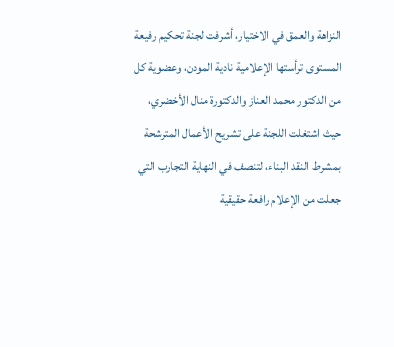النزاهة والعمق في الاختيار، أشرفت لجنة تحكيم رفيعة المستوى ترأستها الإعلامية نادية المودن، وعضوية كل من الدكتور محمد العناز والدكتورة منال الأخضري، حيث اشتغلت اللجنة على تشريح الأعمال المترشحة بمشرط النقد البناء، لتنصف في النهاية التجارب التي جعلت من الإعلام رافعة حقيقية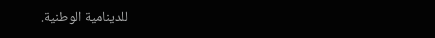للدينامية الوطنية.